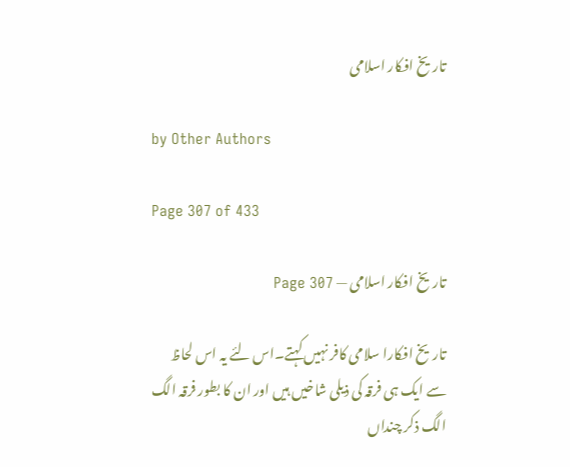تاریخ افکار اسلامی

by Other Authors

Page 307 of 433

تاریخ افکار اسلامی — Page 307

تاریخ افکارا سلامی کافر نہیں کہتے۔اس لئے یہ اس لحاظ سے ایک ہی فرقہ کی ذیلی شاخیں ہیں اور ان کا بطور فرقہ الگ الگ ذکر چنداں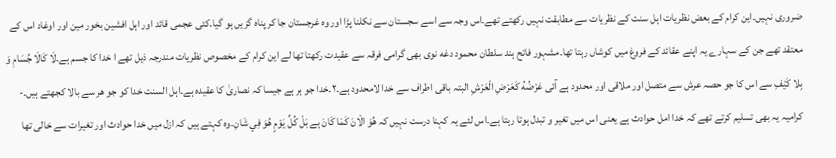ضروری نہیں۔این کرام کے بعض نظریات اہل سنت کے نظریات سے مطابقت نہیں رکھتے تھے۔اس وجہ سے اسے سجستان سے نکلنا پڑا اور وہ غرجستان جا کر پناہ گزیں ہو گیا۔کئی عجمی قائد اور اہل افشین بخور مین اور اوغاد اس کے معتقد تھے جن کے سہارے یہ اپنے عقائد کے فروغ میں کوشاں رہتا تھا۔مشہور فاتح ہند سلطان محمود دغه نوی بھی گرامی فرقہ سے عقیدت رکھتا تھا لے این کرام کے مخصوص نظریات مندرجہ ذیل تھے ا خدا کا جسم ہے۔لَا كَالَا جُسَامِ وَ بِلا كَيْفِ سے اس کا جو حصہ عرش سے متصل اور ملاقی اور محدود ہے آئی عَرْضُهُ كَعَرْضِ الْعَرْشِ البتہ باقی اطراف سے خدا لامحدود ہے۔۲۔خدا جو ہر ہے جیسا کہ نصاریٰ کا عقیدہ ہے۔اہل السنت خدا کو جو ھر سے بالا کجھتے ہیں۔- کرامیہ یہ بھی تسلیم کرتے تھے کہ خدا امل حوادث ہے یعنی اس میں تغیر و تبدل ہوتا رہتا ہے۔اس لئے یہ کہنا درست نہیں کہ هُوَ الْانَ كَمَا كَانَ ہے بَلْ كُلِّ يَوْمٍ هُوَ فِي شَانِ۔وہ کہتے ہیں کہ ازل میں خدا حوادث اور تغیرات سے خالی تھا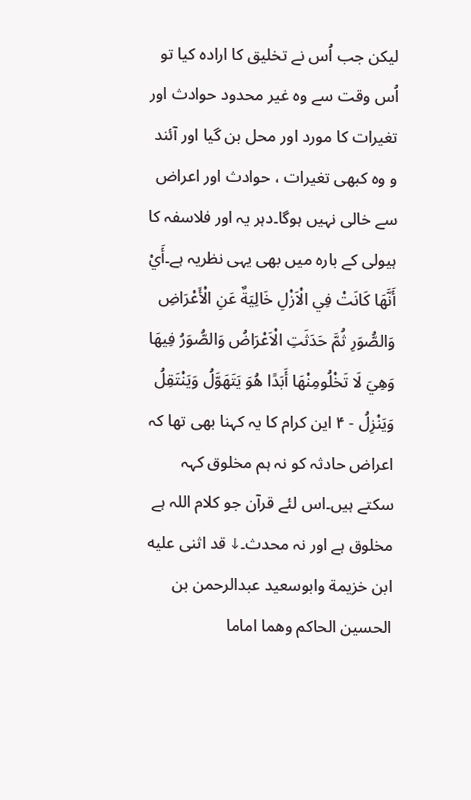لیکن جب اُس نے تخلیق کا ارادہ کیا تو اُس وقت سے وہ غیر محدود حوادث اور تغیرات کا مورد اور محل بن گیا اور آئند و وہ کبھی تغیرات ، حوادث اور اعراض سے خالی نہیں ہوگا۔دہر یہ اور فلاسفہ کا ہیولی کے بارہ میں بھی یہی نظریہ ہے۔أَيْ أَنَّهَا كَانَتْ فِي الْاَزْلِ خَالِيَةٌ عَنِ الْأَعْرَاضِ وَالصُّوَرِ ثُمَّ حَدَثَتِ الْاَعْرَاضُ وَالصُّوَرُ فِيهَا وَهِيَ لَا تَخْلُومِنْهَا أَبَدًا هُوَ يَتَهَوَّلُ وَيَنْتَقِلُ وَيَنْزِلُ - ۴ این کرام کا یہ کہنا بھی تھا کہ اعراض حادثہ کو نہ ہم مخلوق کہہ سکتے ہیں۔اس لئے قرآن جو کلام اللہ ہے مخلوق ہے اور نہ محدث۔↓ قد اثنى عليه ابن خزيمة وابوسعيد عبدالرحمن بن الحسين الحاكم وهما اماما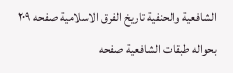الشافعية والحنفية تاريخ الفرق الاسلامية صفحه ۲۰۹ بحواله طبقات الشافعية صفحه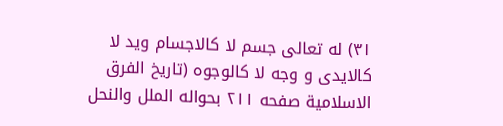۳۱) له تعالى جسم لا كالاجسام ويد لا كالايدى و وجه لا كالوجوه (تاريخ الفرق الاسلامية صفحه ۲۱۱ بحواله الملل والنحل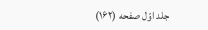جلد اوّل صفحه (۱۶۲)